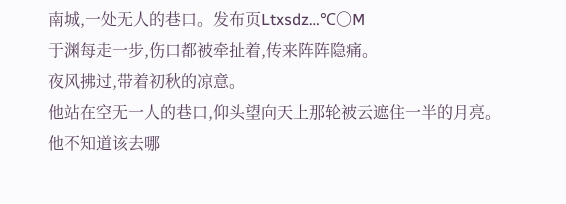南城,一处无人的巷口。发布页Ltxsdz…℃〇M
于渊每走一步,伤口都被牵扯着,传来阵阵隐痛。
夜风拂过,带着初秋的凉意。
他站在空无一人的巷口,仰头望向天上那轮被云遮住一半的月亮。
他不知道该去哪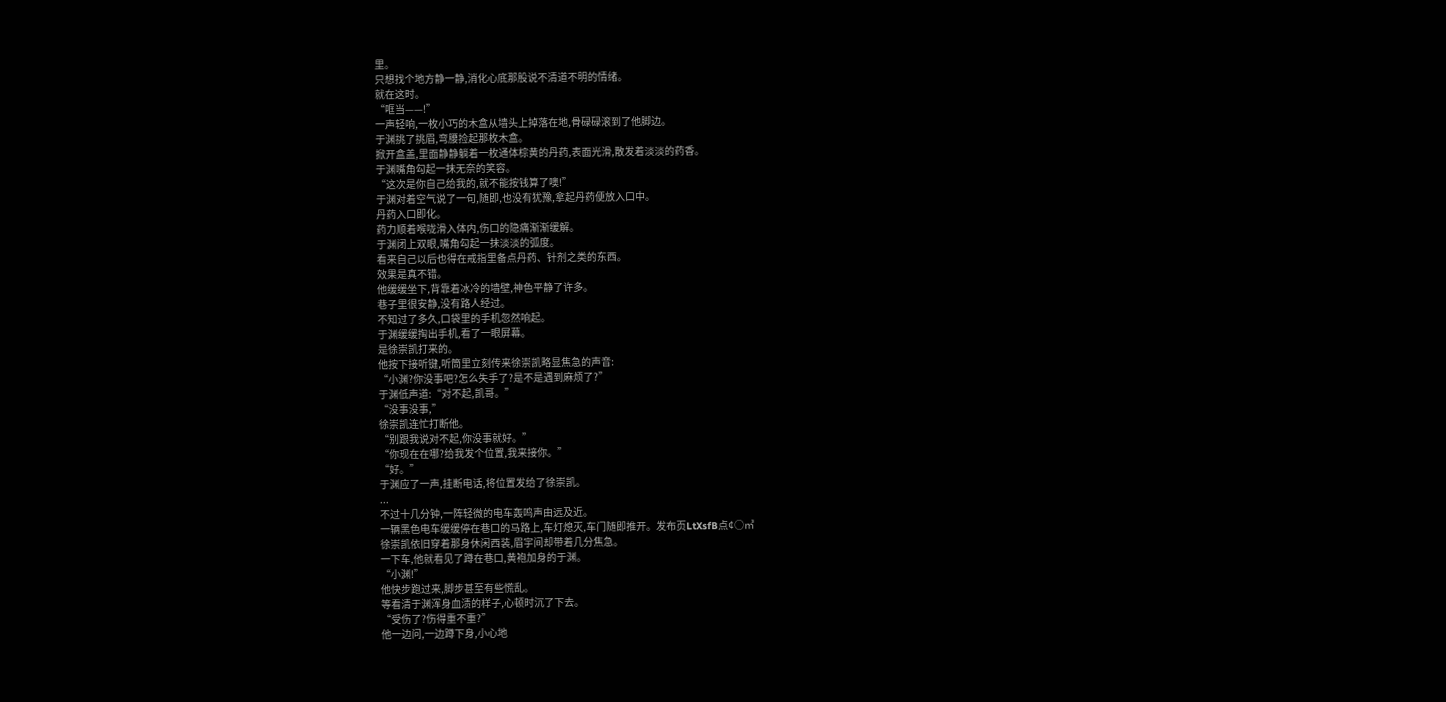里。
只想找个地方静一静,消化心底那股说不清道不明的情绪。
就在这时。
“哐当——!”
一声轻响,一枚小巧的木盒从墙头上掉落在地,骨碌碌滚到了他脚边。
于渊挑了挑眉,弯腰捡起那枚木盒。
掀开盒盖,里面静静躺着一枚通体棕黄的丹药,表面光滑,散发着淡淡的药香。
于渊嘴角勾起一抹无奈的笑容。
“这次是你自己给我的,就不能按钱算了噢!”
于渊对着空气说了一句,随即,也没有犹豫,拿起丹药便放入口中。
丹药入口即化。
药力顺着喉咙滑入体内,伤口的隐痛渐渐缓解。
于渊闭上双眼,嘴角勾起一抹淡淡的弧度。
看来自己以后也得在戒指里备点丹药、针剂之类的东西。
效果是真不错。
他缓缓坐下,背靠着冰冷的墙壁,神色平静了许多。
巷子里很安静,没有路人经过。
不知过了多久,口袋里的手机忽然响起。
于渊缓缓掏出手机,看了一眼屏幕。
是徐崇凯打来的。
他按下接听键,听筒里立刻传来徐崇凯略显焦急的声音:
“小渊?你没事吧?怎么失手了?是不是遇到麻烦了?”
于渊低声道:“对不起,凯哥。”
“没事没事,”
徐崇凯连忙打断他。
“别跟我说对不起,你没事就好。”
“你现在在哪?给我发个位置,我来接你。”
“好。”
于渊应了一声,挂断电话,将位置发给了徐崇凯。
...
不过十几分钟,一阵轻微的电车轰鸣声由远及近。
一辆黑色电车缓缓停在巷口的马路上,车灯熄灭,车门随即推开。发布页LtXsfB点¢○㎡
徐崇凯依旧穿着那身休闲西装,眉宇间却带着几分焦急。
一下车,他就看见了蹲在巷口,黄袍加身的于渊。
“小渊!”
他快步跑过来,脚步甚至有些慌乱。
等看清于渊浑身血渍的样子,心顿时沉了下去。
“受伤了?伤得重不重?”
他一边问,一边蹲下身,小心地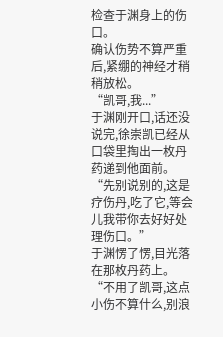检查于渊身上的伤口。
确认伤势不算严重后,紧绷的神经才稍稍放松。
“凯哥,我...”
于渊刚开口,话还没说完,徐崇凯已经从口袋里掏出一枚丹药递到他面前。
“先别说别的,这是疗伤丹,吃了它,等会儿我带你去好好处理伤口。”
于渊愣了愣,目光落在那枚丹药上。
“不用了凯哥,这点小伤不算什么,别浪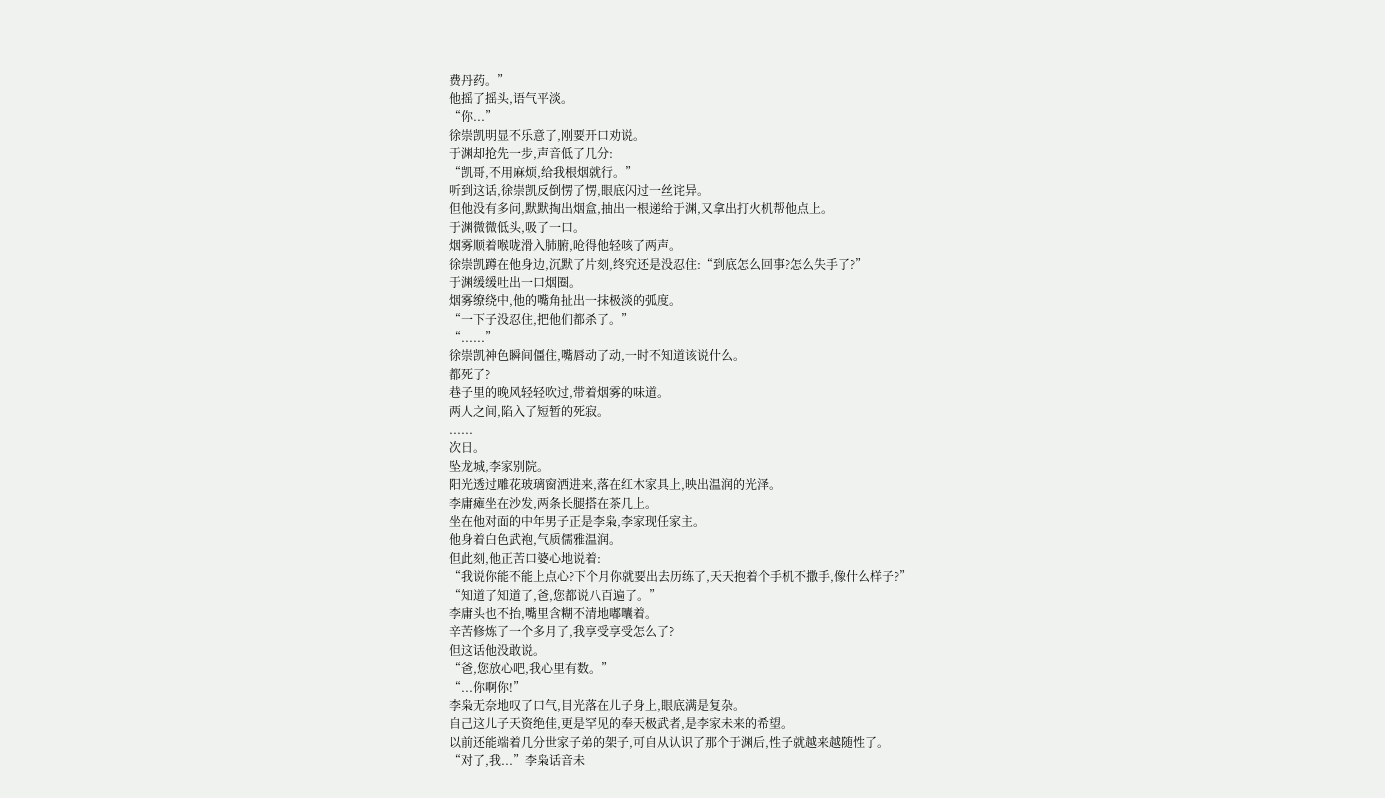费丹药。”
他摇了摇头,语气平淡。
“你...”
徐崇凯明显不乐意了,刚要开口劝说。
于渊却抢先一步,声音低了几分:
“凯哥,不用麻烦,给我根烟就行。”
听到这话,徐崇凯反倒愣了愣,眼底闪过一丝诧异。
但他没有多问,默默掏出烟盒,抽出一根递给于渊,又拿出打火机帮他点上。
于渊微微低头,吸了一口。
烟雾顺着喉咙滑入肺腑,呛得他轻咳了两声。
徐崇凯蹲在他身边,沉默了片刻,终究还是没忍住:“到底怎么回事?怎么失手了?”
于渊缓缓吐出一口烟圈。
烟雾缭绕中,他的嘴角扯出一抹极淡的弧度。
“一下子没忍住,把他们都杀了。”
“......”
徐崇凯神色瞬间僵住,嘴唇动了动,一时不知道该说什么。
都死了?
巷子里的晚风轻轻吹过,带着烟雾的味道。
两人之间,陷入了短暂的死寂。
......
次日。
坠龙城,李家别院。
阳光透过雕花玻璃窗洒进来,落在红木家具上,映出温润的光泽。
李庸瘫坐在沙发,两条长腿搭在茶几上。
坐在他对面的中年男子正是李枭,李家现任家主。
他身着白色武袍,气质儒雅温润。
但此刻,他正苦口婆心地说着:
“我说你能不能上点心?下个月你就要出去历练了,天天抱着个手机不撒手,像什么样子?”
“知道了知道了,爸,您都说八百遍了。”
李庸头也不抬,嘴里含糊不清地嘟囔着。
辛苦修炼了一个多月了,我享受享受怎么了?
但这话他没敢说。
“爸,您放心吧,我心里有数。”
“...你啊你!”
李枭无奈地叹了口气,目光落在儿子身上,眼底满是复杂。
自己这儿子天资绝佳,更是罕见的奉天极武者,是李家未来的希望。
以前还能端着几分世家子弟的架子,可自从认识了那个于渊后,性子就越来越随性了。
“对了,我...”李枭话音未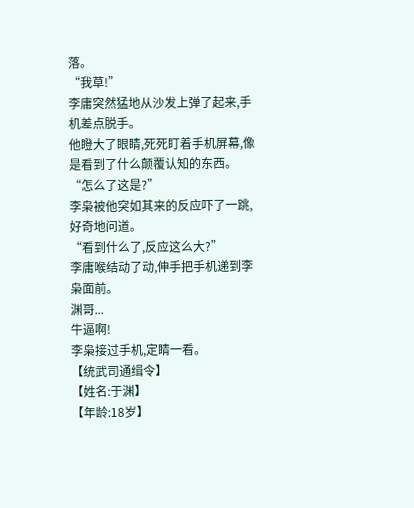落。
“我草!”
李庸突然猛地从沙发上弹了起来,手机差点脱手。
他瞪大了眼睛,死死盯着手机屏幕,像是看到了什么颠覆认知的东西。
“怎么了这是?”
李枭被他突如其来的反应吓了一跳,好奇地问道。
“看到什么了,反应这么大?”
李庸喉结动了动,伸手把手机递到李枭面前。
渊哥...
牛逼啊!
李枭接过手机,定睛一看。
【统武司通缉令】
【姓名:于渊】
【年龄:18岁】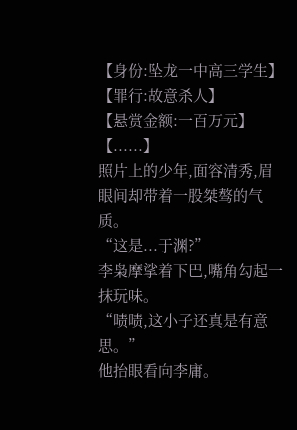【身份:坠龙一中高三学生】
【罪行:故意杀人】
【悬赏金额:一百万元】
【......】
照片上的少年,面容清秀,眉眼间却带着一股桀骜的气质。
“这是...于渊?”
李枭摩挲着下巴,嘴角勾起一抹玩味。
“啧啧,这小子还真是有意思。”
他抬眼看向李庸。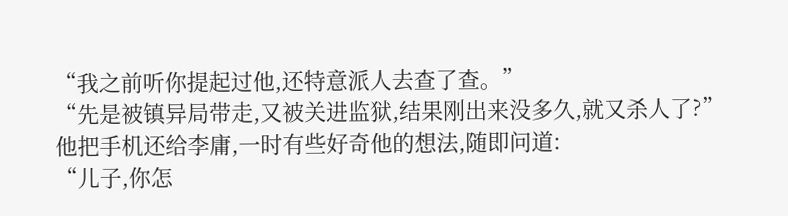“我之前听你提起过他,还特意派人去查了查。”
“先是被镇异局带走,又被关进监狱,结果刚出来没多久,就又杀人了?”
他把手机还给李庸,一时有些好奇他的想法,随即问道:
“儿子,你怎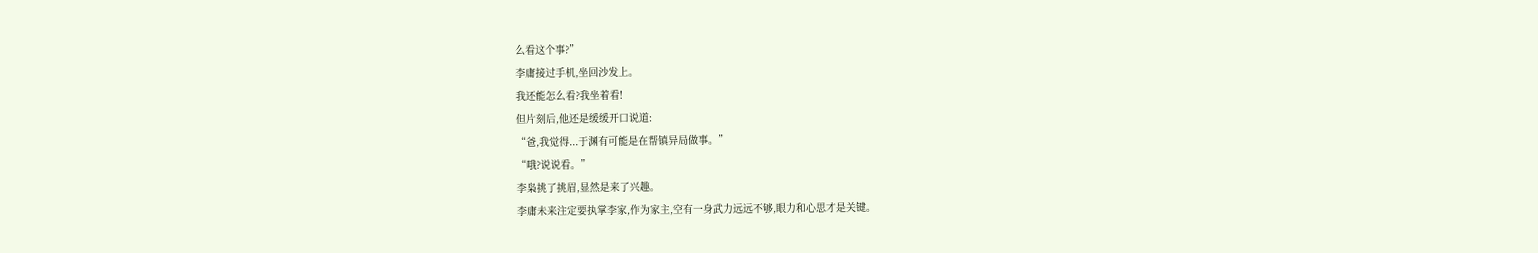么看这个事?”
李庸接过手机,坐回沙发上。
我还能怎么看?我坐着看!
但片刻后,他还是缓缓开口说道:
“爸,我觉得...于渊有可能是在帮镇异局做事。”
“哦?说说看。”
李枭挑了挑眉,显然是来了兴趣。
李庸未来注定要执掌李家,作为家主,空有一身武力远远不够,眼力和心思才是关键。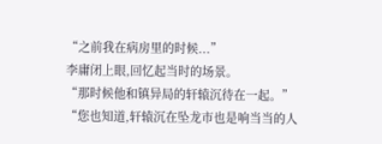“之前我在病房里的时候...”
李庸闭上眼,回忆起当时的场景。
“那时候他和镇异局的轩辕沉待在一起。”
“您也知道,轩辕沉在坠龙市也是响当当的人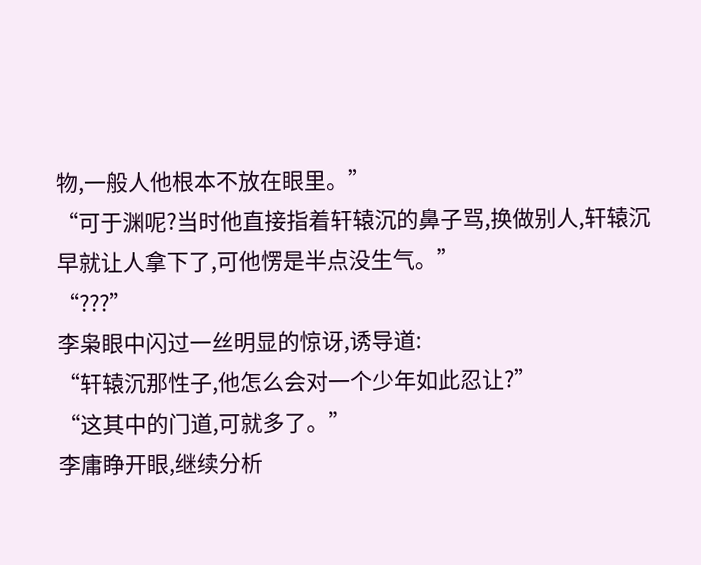物,一般人他根本不放在眼里。”
“可于渊呢?当时他直接指着轩辕沉的鼻子骂,换做别人,轩辕沉早就让人拿下了,可他愣是半点没生气。”
“???”
李枭眼中闪过一丝明显的惊讶,诱导道:
“轩辕沉那性子,他怎么会对一个少年如此忍让?”
“这其中的门道,可就多了。”
李庸睁开眼,继续分析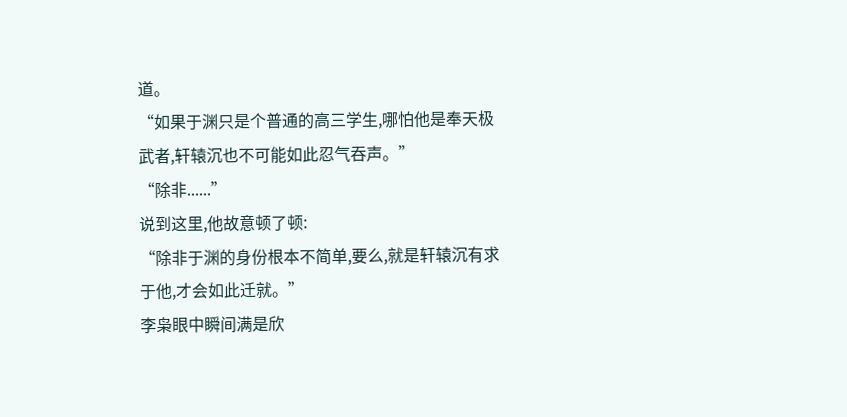道。
“如果于渊只是个普通的高三学生,哪怕他是奉天极武者,轩辕沉也不可能如此忍气吞声。”
“除非......”
说到这里,他故意顿了顿:
“除非于渊的身份根本不简单,要么,就是轩辕沉有求于他,才会如此迁就。”
李枭眼中瞬间满是欣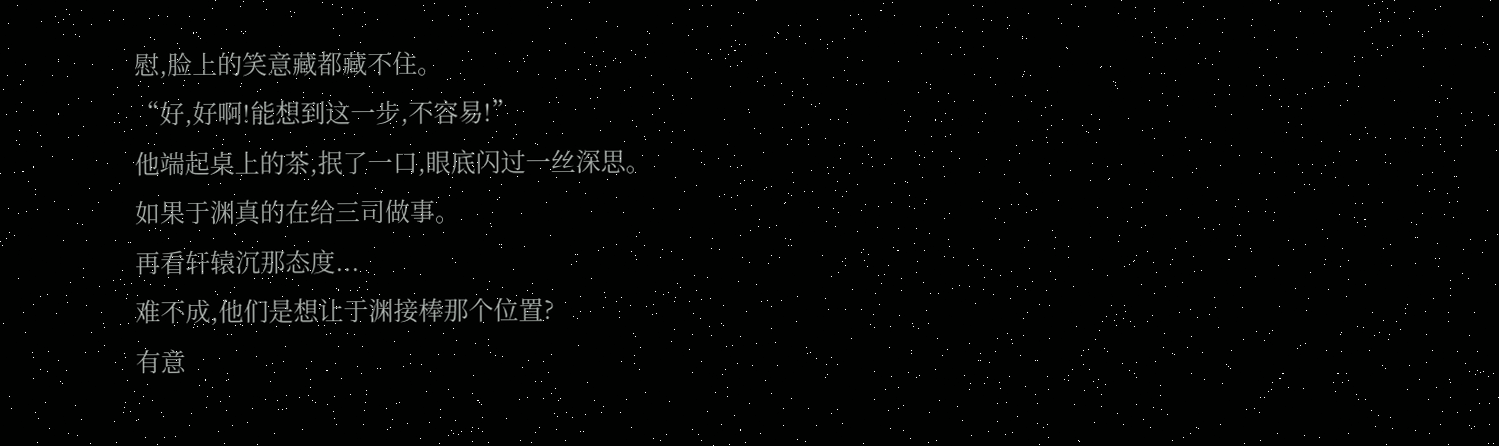慰,脸上的笑意藏都藏不住。
“好,好啊!能想到这一步,不容易!”
他端起桌上的茶,抿了一口,眼底闪过一丝深思。
如果于渊真的在给三司做事。
再看轩辕沉那态度...
难不成,他们是想让于渊接棒那个位置?
有意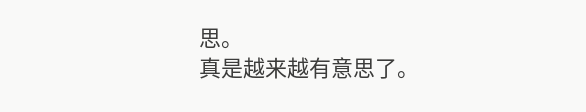思。
真是越来越有意思了。